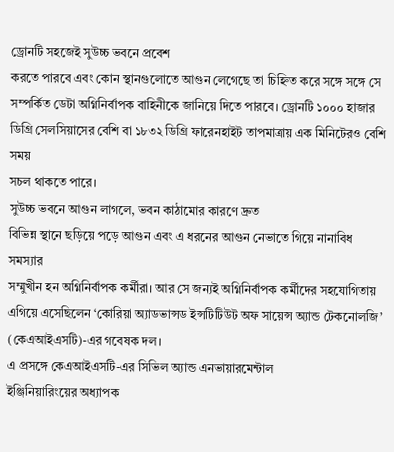ড্রোনটি সহজেই সুউচ্চ ভবনে প্রবেশ
করতে পারবে এবং কোন স্থানগুলোতে আগুন লেগেছে তা চিহ্নিত করে সঙ্গে সঙ্গে সে
সম্পর্কিত ডেটা অগ্নিনির্বাপক বাহিনীকে জানিয়ে দিতে পারবে। ড্রোনটি ১০০০ হাজার
ডিগ্রি সেলসিয়াসের বেশি বা ১৮৩২ ডিগ্রি ফারেনহাইট তাপমাত্রায় এক মিনিটেরও বেশি সময়
সচল থাকতে পারে।
সুউচ্চ ভবনে আগুন লাগলে, ভবন কাঠামোর কারণে দ্রুত
বিভিন্ন স্থানে ছড়িয়ে পড়ে আগুন এবং এ ধরনের আগুন নেভাতে গিয়ে নানাবিধ সমস্যার
সম্মুখীন হন অগ্নিনির্বাপক কর্মীরা। আর সে জন্যই অগ্নিনির্বাপক কর্মীদের সহযোগিতায়
এগিয়ে এসেছিলেন ‘কোরিয়া অ্যাডভান্সড ইন্সটিটিউট অফ সায়েন্স অ্যান্ড টেকনোলজি’
(কেএআইএসটি)-এর গবেষক দল।
এ প্রসঙ্গে কেএআইএসটি-এর সিভিল অ্যান্ড এনভায়ারমেন্টাল
ইঞ্জিনিয়ারিংয়ের অধ্যাপক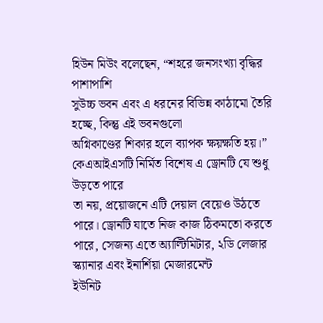হিউন মিউং বলেছেন, “শহরে জনসংখ্যা বৃদ্ধির পাশাপাশি
সুউচ্চ ভবন এবং এ ধরনের বিভিন্ন কাঠামো তৈরি হচ্ছে, কিন্তু এই ভবনগুলো
অগ্নিকাণ্ডের শিকার হলে ব্যাপক ক্ষয়ক্ষতি হয়।”
কেএআইএসটি নির্মিত বিশেষ এ ড্রোনটি যে শুধু উড়তে পারে
তা নয়, প্রয়োজনে এটি দেয়াল বেয়েও উঠতে পারে। ড্রোনটি যাতে নিজ কাজ ঠিকমতো করতে
পারে, সেজন্য এতে অ্যাল্টিমিটার, ২ডি লেজার স্ক্যানার এবং ইনার্শিয়া মেজারমেন্ট
ইউনিট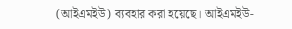(আইএমইউ) ব্যবহার করা হয়েছে। আইএমইউ-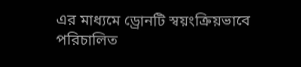এর মাধ্যমে ড্রোনটি স্বয়ংক্রিয়ভাবে
পরিচালিত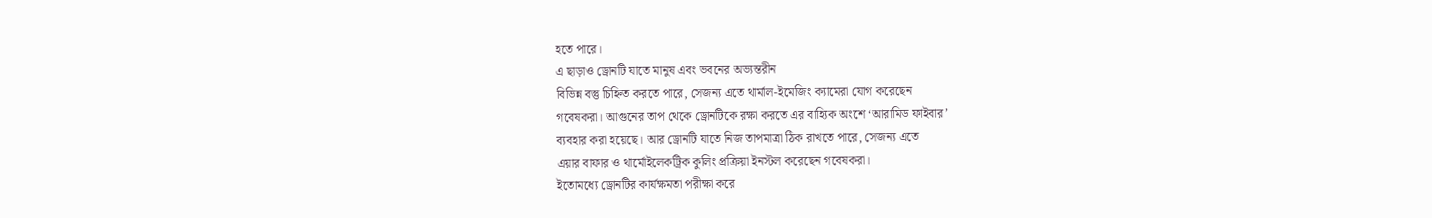হতে পারে।
এ ছাড়াও ড্রোনটি যাতে মানুষ এবং ভবনের অভ্যন্তরীন
বিভিন্ন বস্তু চিহ্নিত করতে পারে, সেজন্য এতে থার্মাল-ইমেজিং ক্যামেরা যোগ করেছেন
গবেষকরা। আগুনের তাপ থেকে ড্রোনটিকে রক্ষা করতে এর বাহ্যিক অংশে ‘আরামিড ফাইবার’
ব্যবহার করা হয়েছে। আর ড্রোনটি যাতে নিজ তাপমাত্রা ঠিক রাখতে পারে, সেজন্য এতে
এয়ার বাফার ও থার্মোইলেকট্রিক কুলিং প্রক্রিয়া ইনস্টল করেছেন গবেষকরা।
ইতোমধ্যে ড্রোনটির কার্যক্ষমতা পরীক্ষা করে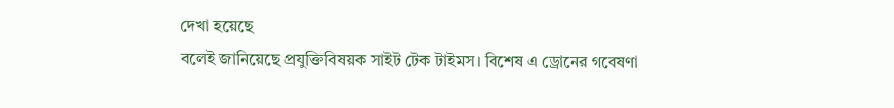দেখা হয়েছে
বলেই জানিয়েছে প্রযুক্তিবিষয়ক সাইট টেক টাইমস। বিশেষ এ ড্রোনের গবেষণা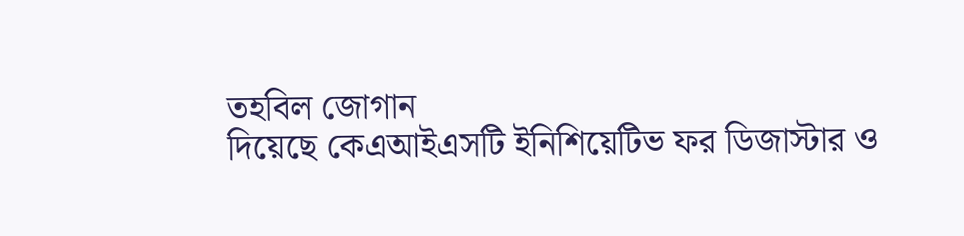তহবিল জোগান
দিয়েছে কেএআইএসটি ইনিশিয়েটিভ ফর ডিজাস্টার ও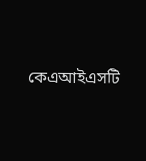কেএআইএসটি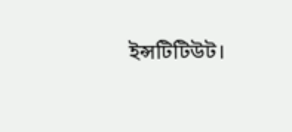ইন্সটিটিউট।